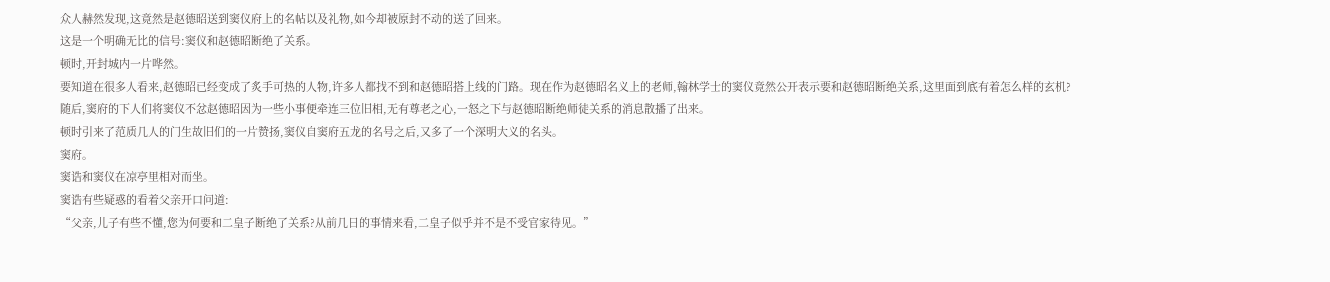众人赫然发现,这竟然是赵德昭送到窦仪府上的名帖以及礼物,如今却被原封不动的送了回来。
这是一个明确无比的信号:窦仪和赵德昭断绝了关系。
顿时,开封城内一片哗然。
要知道在很多人看来,赵德昭已经变成了炙手可热的人物,许多人都找不到和赵德昭搭上线的门路。现在作为赵德昭名义上的老师,翰林学士的窦仪竟然公开表示要和赵德昭断绝关系,这里面到底有着怎么样的玄机?
随后,窦府的下人们将窦仪不忿赵德昭因为一些小事便牵连三位旧相,无有尊老之心,一怒之下与赵德昭断绝师徒关系的消息散播了出来。
顿时引来了范质几人的门生故旧们的一片赞扬,窦仪自窦府五龙的名号之后,又多了一个深明大义的名头。
窦府。
窦诰和窦仪在凉亭里相对而坐。
窦诰有些疑惑的看着父亲开口问道:
“父亲,儿子有些不懂,您为何要和二皇子断绝了关系?从前几日的事情来看,二皇子似乎并不是不受官家待见。”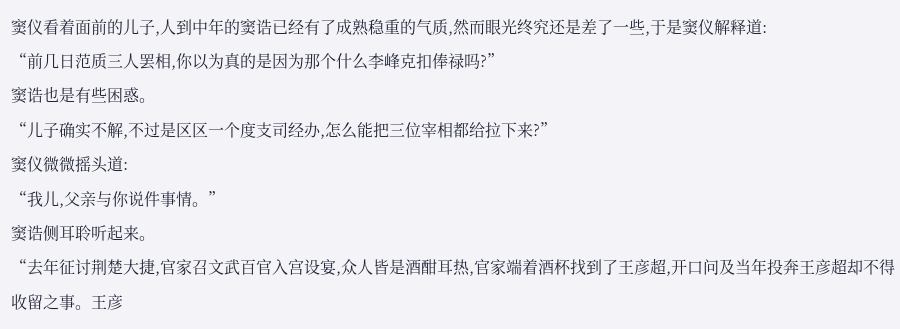窦仪看着面前的儿子,人到中年的窦诰已经有了成熟稳重的气质,然而眼光终究还是差了一些,于是窦仪解释道:
“前几日范质三人罢相,你以为真的是因为那个什么李峰克扣俸禄吗?”
窦诰也是有些困惑。
“儿子确实不解,不过是区区一个度支司经办,怎么能把三位宰相都给拉下来?”
窦仪微微摇头道:
“我儿,父亲与你说件事情。”
窦诰侧耳聆听起来。
“去年征讨荆楚大捷,官家召文武百官入宫设宴,众人皆是酒酣耳热,官家端着酒杯找到了王彦超,开口问及当年投奔王彦超却不得收留之事。王彦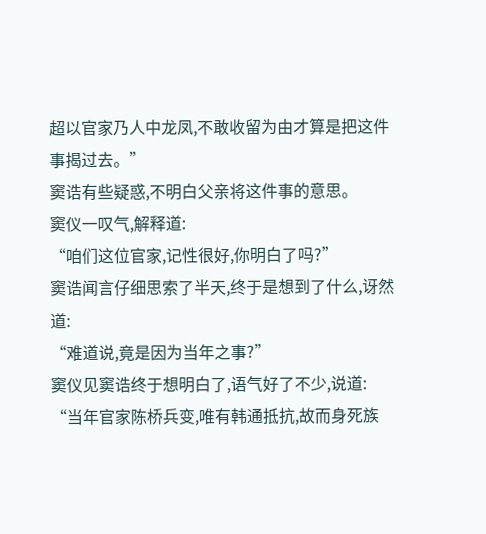超以官家乃人中龙凤,不敢收留为由才算是把这件事揭过去。”
窦诰有些疑惑,不明白父亲将这件事的意思。
窦仪一叹气,解释道:
“咱们这位官家,记性很好,你明白了吗?”
窦诰闻言仔细思索了半天,终于是想到了什么,讶然道:
“难道说,竟是因为当年之事?”
窦仪见窦诰终于想明白了,语气好了不少,说道:
“当年官家陈桥兵变,唯有韩通抵抗,故而身死族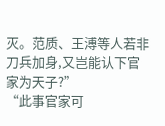灭。范质、王溥等人若非刀兵加身,又岂能认下官家为天子?”
“此事官家可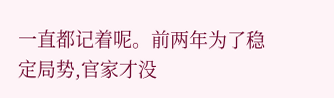一直都记着呢。前两年为了稳定局势,官家才没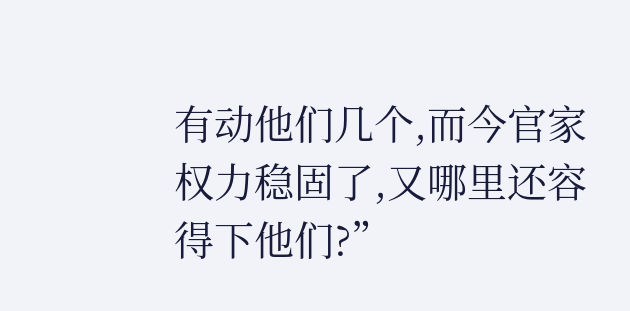有动他们几个,而今官家权力稳固了,又哪里还容得下他们?”